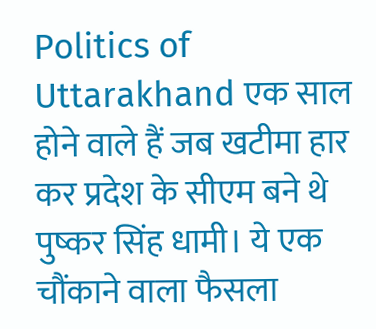Politics of Uttarakhand एक साल होने वाले हैं जब खटीमा हार कर प्रदेश के सीएम बने थे पुष्कर सिंह धामी। ये एक चौंकाने वाला फैसला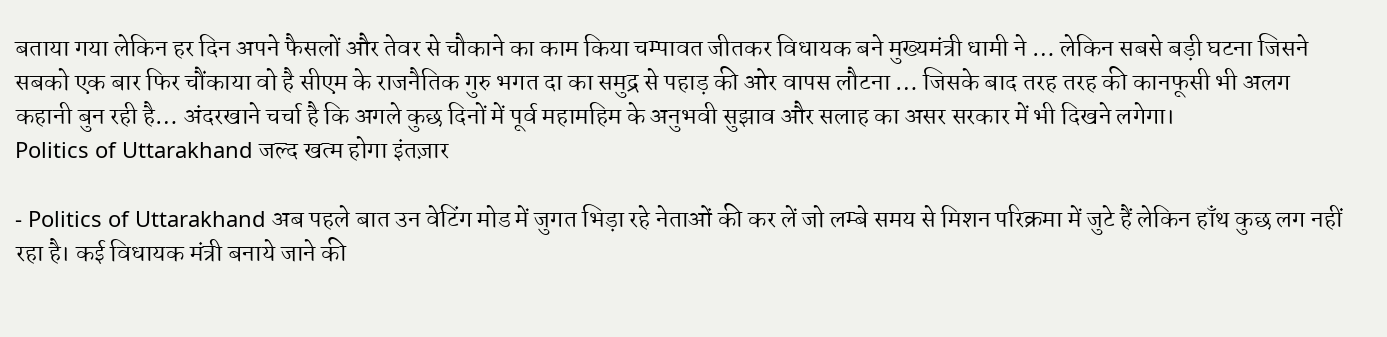बताया गया लेकिन हर दिन अपने फैसलों और तेवर से चौकाने का काम किया चम्पावत जीतकर विधायक बने मुख्यमंत्री धामी ने … लेकिन सबसे बड़ी घटना जिसने सबको एक बार फिर चौंकाया वो है सीएम के राजनैतिक गुरु भगत दा का समुद्र से पहाड़ की ओर वापस लौटना … जिसके बाद तरह तरह की कानफूसी भी अलग कहानी बुन रही है… अंदरखाने चर्चा है कि अगले कुछ दिनों में पूर्व महामहिम के अनुभवी सुझाव और सलाह का असर सरकार में भी दिखने लगेगा।
Politics of Uttarakhand जल्द खत्म होगा इंतज़ार

- Politics of Uttarakhand अब पहले बात उन वेटिंग मोड में जुगत भिड़ा रहे नेताओं की कर लें जो लम्बे समय से मिशन परिक्रमा में जुटे हैं लेकिन हाँथ कुछ लग नहीं रहा है। कई विधायक मंत्री बनाये जाने की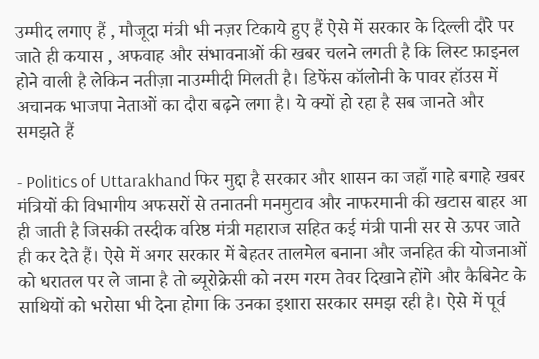उम्मीद लगाए हैं , मौजूदा मंत्री भी नज़र टिकाये हुए हैं ऐसे में सरकार के दिल्ली दौरे पर जाते ही कयास , अफवाह और संभावनाओं की खबर चलने लगती है कि लिस्ट फ़ाइनल होने वाली है लेकिन नतीज़ा नाउम्मीदी मिलती है। डिफेंस कॉलोनी के पावर हॉउस में अचानक भाजपा नेताओं का दौरा बढ़ने लगा है। ये क्यों हो रहा है सब जानते और समझते हैं

- Politics of Uttarakhand फिर मुद्दा है सरकार और शासन का जहाँ गाहे बगाहे खबर मंत्रियों की विभागीय अफसरों से तनातनी मनमुटाव और नाफरमानी की खटास बाहर आ ही जाती है जिसकी तस्दीक वरिष्ठ मंत्री महाराज सहित कई मंत्री पानी सर से ऊपर जाते ही कर देते हैं। ऐसे में अगर सरकार में बेहतर तालमेल बनाना और जनहित की योजनाओं को धरातल पर ले जाना है तो ब्यूरोक्रेसी को नरम गरम तेवर दिखाने होंगे और कैबिनेट के साथियों को भरोसा भी देना होगा कि उनका इशारा सरकार समझ रही है। ऐसे में पूर्व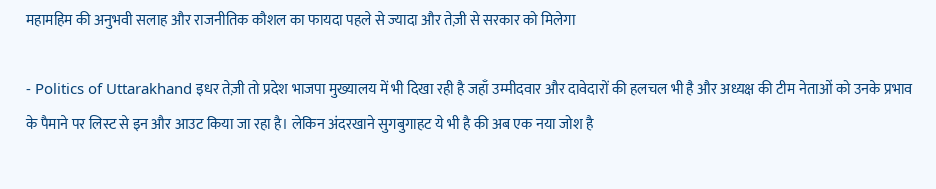महामहिम की अनुभवी सलाह और राजनीतिक कौशल का फायदा पहले से ज्यादा और तेज़ी से सरकार को मिलेगा

- Politics of Uttarakhand इधर तेज़ी तो प्रदेश भाजपा मुख्यालय में भी दिखा रही है जहाँ उम्मीदवार और दावेदारों की हलचल भी है और अध्यक्ष की टीम नेताओं को उनके प्रभाव के पैमाने पर लिस्ट से इन और आउट किया जा रहा है। लेकिन अंदरखाने सुगबुगाहट ये भी है की अब एक नया जोश है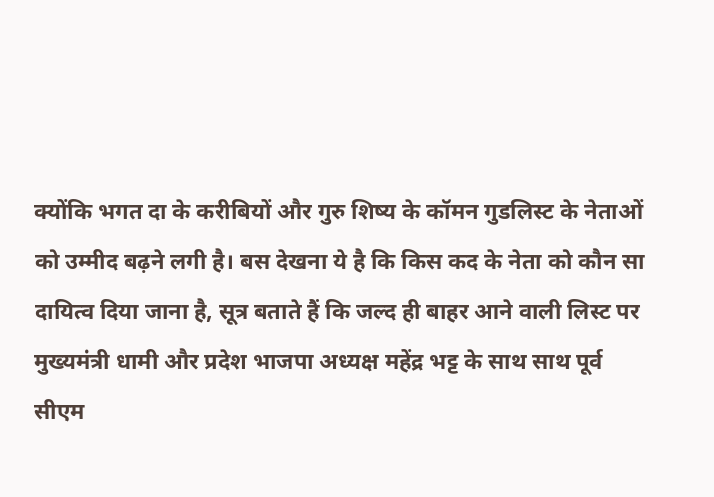क्योंकि भगत दा के करीबियों और गुरु शिष्य के कॉमन गुडलिस्ट के नेताओं को उम्मीद बढ़ने लगी है। बस देखना ये है कि किस कद के नेता को कौन सा दायित्व दिया जाना है, सूत्र बताते हैं कि जल्द ही बाहर आने वाली लिस्ट पर मुख्यमंत्री धामी और प्रदेश भाजपा अध्यक्ष महेंद्र भट्ट के साथ साथ पूर्व सीएम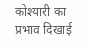कोश्यारी का प्रभाव दिखाई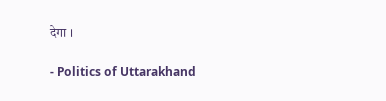देगा ।

- Politics of Uttarakhand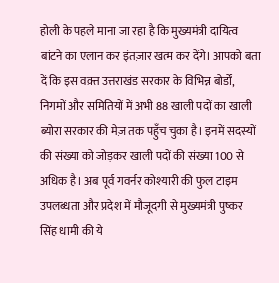होली के पहले माना जा रहा है कि मुख्यमंत्री दायित्व बांटने का एलान कर इंतज़ार खत्म कर देंगे। आपको बता दें कि इस वक़्त उत्तराखंड सरकार के विभिन्न बोर्डों, निगमों और समितियों में अभी 88 खाली पदों का खाली ब्योरा सरकार की मेज़ तक पहुँच चुका है। इनमें सदस्यों की संख्या को जोड़कर खाली पदों की संख्या 100 से अधिक है। अब पूर्व गवर्नर कोश्यारी की फुल टाइम उपलब्धता और प्रदेश में मौजूदगी से मुख्यमंत्री पुष्कर सिंह धामी की ये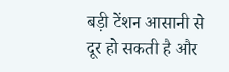बड़ी टेंशन आसानी से दूर हो सकती है और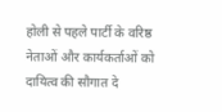होली से पहले पार्टी के वरिष्ठ नेताओं और कार्यकर्ताओं को दायित्व की सौगात दे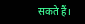सकते हैं।